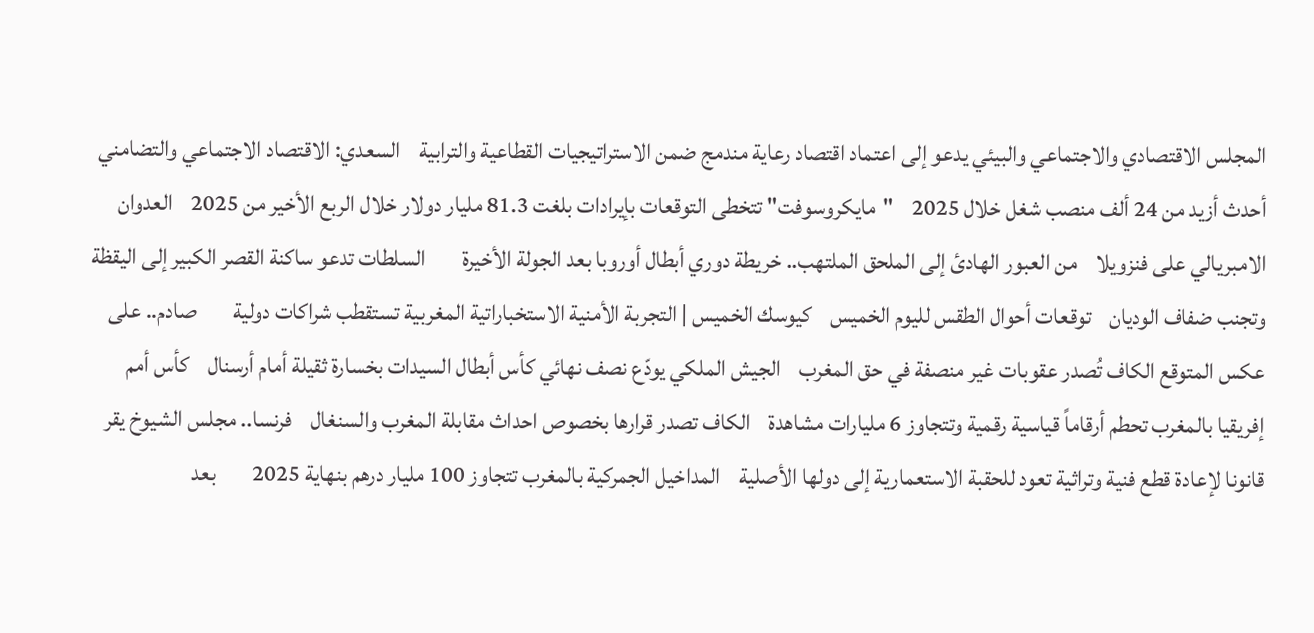المجلس الاقتصادي والاجتماعي والبيئي يدعو إلى اعتماد اقتصاد رعاية مندمج ضمن الاستراتيجيات القطاعية والترابية    السعدي: الاقتصاد الاجتماعي والتضامني أحدث أزيد من 24 ألف منصب شغل خلال 2025    "مايكروسوفت" تتخطى التوقعات بإيرادات بلغت 81.3 مليار دولار خلال الربع الأخير من 2025    العدوان الامبريالي على فنزويلا    من العبور الهادئ إلى الملحق الملتهب.. خريطة دوري أبطال أوروبا بعد الجولة الأخيرة        السلطات تدعو ساكنة القصر الكبير إلى اليقظة وتجنب ضفاف الوديان    توقعات أحوال الطقس لليوم الخميس    كيوسك الخميس | التجربة الأمنية الاستخباراتية المغربية تستقطب شراكات دولية        صادم.. على عكس المتوقع الكاف تُصدر عقوبات غير منصفة في حق المغرب    الجيش الملكي يودّع نصف نهائي كأس أبطال السيدات بخسارة ثقيلة أمام أرسنال    كأس أمم إفريقيا بالمغرب تحطم أرقاماً قياسية رقمية وتتجاوز 6 مليارات مشاهدة    الكاف تصدر قرارها بخصوص احداث مقابلة المغرب والسنغال    فرنسا.. مجلس الشيوخ يقر قانونا لإعادة قطع فنية وتراثية تعود للحقبة الاستعمارية إلى دولها الأصلية    المداخيل الجمركية بالمغرب تتجاوز 100 مليار درهم بنهاية 2025        بعد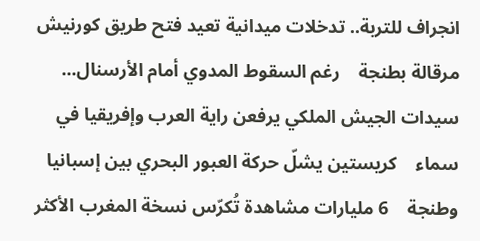انجراف للتربة.. تدخلات ميدانية تعيد فتح طريق كورنيش مرقالة بطنجة    رغم السقوط المدوي أمام الأرسنال... سيدات الجيش الملكي يرفعن راية العرب وإفريقيا في سماء    كريستين يشلّ حركة العبور البحري بين إسبانيا وطنجة    6 مليارات مشاهدة تُكرّس نسخة المغرب الأكثر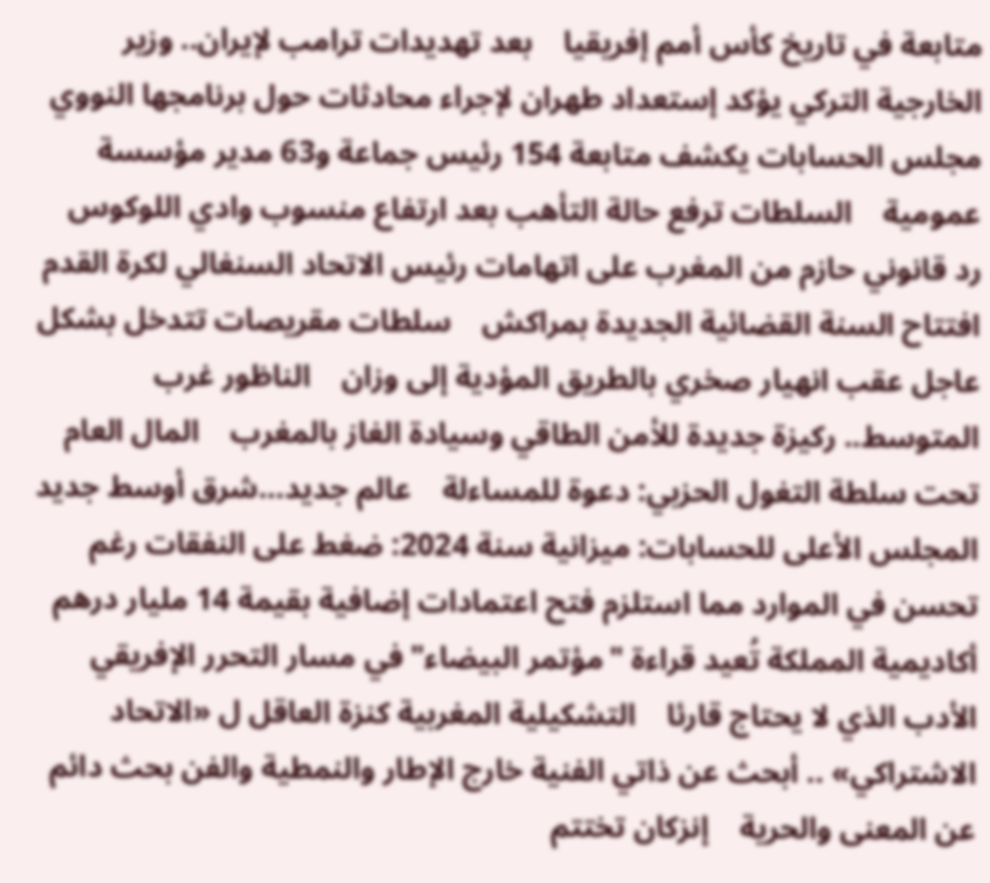متابعة في تاريخ كأس أمم إفريقيا    بعد تهديدات ترامب لإيران.. وزير الخارجية التركي يؤكد إستعداد طهران لإجراء محادثات حول برنامجها النووي    مجلس الحسابات يكشف متابعة 154 رئيس جماعة و63 مدير مؤسسة عمومية    السلطات ترفع حالة التأهب بعد ارتفاع منسوب وادي اللوكوس    رد قانوني حازم من المغرب على اتهامات رئيس الاتحاد السنغالي لكرة القدم    افتتاح السنة القضائية الجديدة بمراكش    سلطات مقريصات تتدخل بشكل عاجل عقب انهيار صخري بالطريق المؤدية إلى وزان    الناظور غرب المتوسط.. ركيزة جديدة للأمن الطاقي وسيادة الغاز بالمغرب    المال العام تحت سلطة التغول الحزبي: دعوة للمساءلة    عالم جديد…شرق أوسط جديد    المجلس الأعلى للحسابات: ميزانية سنة 2024: ضغط على النفقات رغم تحسن في الموارد مما استلزم فتح اعتمادات إضافية بقيمة 14 مليار درهم    أكاديمية المملكة تُعيد قراءة "مؤتمر البيضاء" في مسار التحرر الإفريقي    الأدب الذي لا يحتاج قارئا    التشكيلية المغربية كنزة العاقل ل «الاتحاد الاشتراكي» .. أبحث عن ذاتي الفنية خارج الإطار والنمطية والفن بحث دائم عن المعنى والحرية    إنزكان تختتم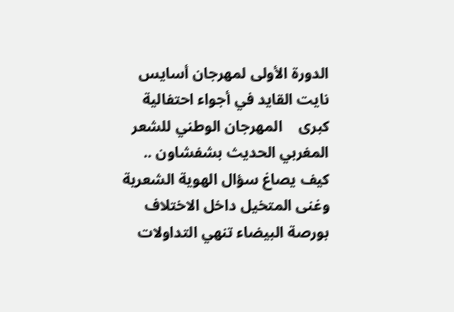الدورة الأولى لمهرجان أسايس نايت القايد في أجواء احتفالية كبرى    المهرجان الوطني للشعر المغربي الحديث بشفشاون .. كيف يصاغ سؤال الهوية الشعرية وغنى المتخيل داخل الاختلاف    بورصة البيضاء تنهي التداولات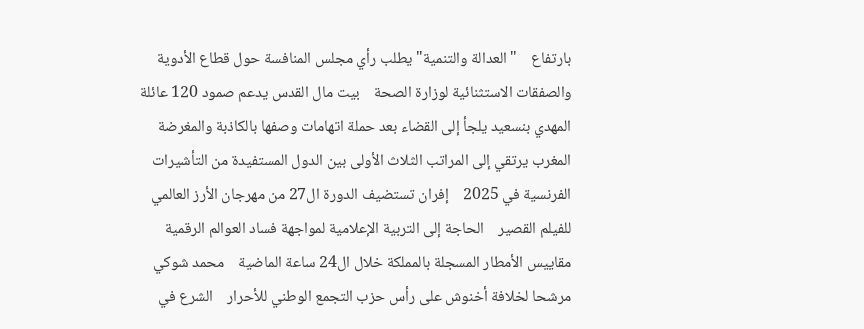بارتفاع    "العدالة والتنمية" يطلب رأي مجلس المنافسة حول قطاع الأدوية والصفقات الاستثنائية لوزارة الصحة    بيت مال القدس يدعم صمود 120 عائلة    المهدي بنسعيد يلجأ إلى القضاء بعد حملة اتهامات وصفها بالكاذبة والمغرضة    المغرب يرتقي إلى المراتب الثلاث الأولى بين الدول المستفيدة من التأشيرات الفرنسية في 2025    إفران تستضيف الدورة ال27 من مهرجان الأرز العالمي للفيلم القصير    الحاجة إلى التربية الإعلامية لمواجهة فساد العوالم الرقمية    مقاييس الأمطار المسجلة بالمملكة خلال ال24 ساعة الماضية    محمد شوكي مرشحا لخلافة أخنوش على رأس حزب التجمع الوطني للأحرار    الشرع في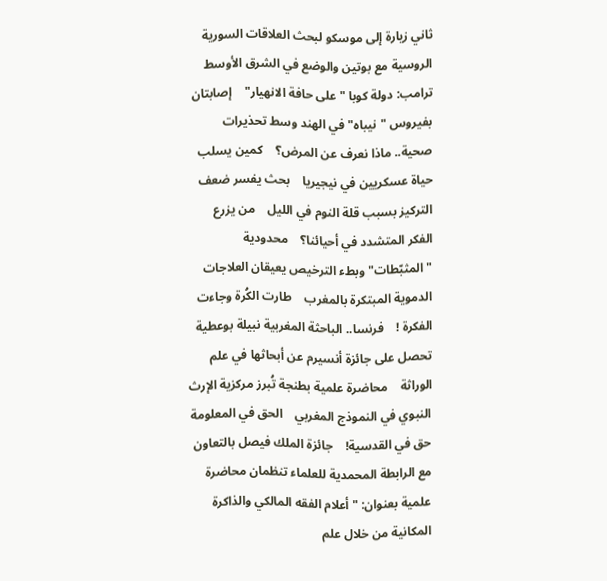ثاني زيارة إلى موسكو لبحث العلاقات السورية الروسية مع بوتين والوضع في الشرق الأوسط        ترامب: دولة كوبا "على حافة الانهيار"    إصابتان بفيروس "نيباه" في الهند وسط تحذيرات صحية.. ماذا نعرف عن المرض؟    كمين يسلب حياة عسكريين في نيجيريا    بحث يفسر ضعف التركيز بسبب قلة النوم في الليل    من يزرع الفكر المتشدد في أحيائنا؟    محدودية "المثبّطات" وبطء الترخيص يعيقان العلاجات الدموية المبتكرة بالمغرب    طارت الكُرة وجاءت الفكرة !    فرنسا.. الباحثة المغربية نبيلة بوعطية تحصل على جائزة أنسيرم عن أبحاثها في علم الوراثة    محاضرة علمية بطنجة تُبرز مركزية الإرث النبوي في النموذج المغربي    الحق في المعلومة حق في القدسية!    جائزة الملك فيصل بالتعاون مع الرابطة المحمدية للعلماء تنظمان محاضرة علمية بعنوان: "أعلام الفقه المالكي والذاكرة المكانية من خلال علم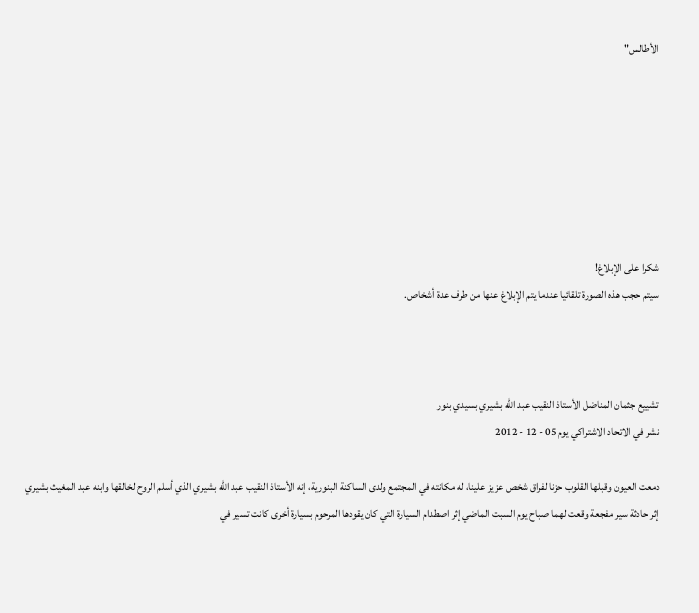الأطالس"







شكرا على الإبلاغ!
سيتم حجب هذه الصورة تلقائيا عندما يتم الإبلاغ عنها من طرف عدة أشخاص.



تشييع جثمان المناضل الأستاذ النقيب عبد الله بشيري بسيدي بنور
نشر في الاتحاد الاشتراكي يوم 05 - 12 - 2012

دمعت العيون وقبلها القلوب حزنا لفراق شخص عزيز علينا، له مكانته في المجتمع ولدى الساكنة البنورية، إنه الأستاذ النقيب عبد الله بشيري الذي أسلم الروح لخالقها وابنه عبد المغيث بشيري إثر حادثة سير مفجعة وقعت لهما صباح يوم السبت الماضي إثر اصطدام السيارة التي كان يقودها المرحوم بسيارة أخرى كانت تسير في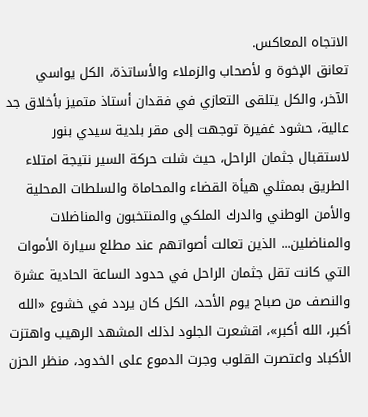الاتجاه المعاكس.
تعانق الإخوة و لأصحاب والزملاء والأساتذة، الكل يواسي الآخر، والكل يتلقى التعازي في فقدان أستاذ متميز بأخلاق جد عالية، حشود غفيرة توجهت إلى مقر بلدية سيدي بنور لاستقبال جثمان الراحل، حيث شلت حركة السير نتيجة امتلاء الطريق بممثلي هيأة القضاء والمحاماة والسلطات المحلية والأمن الوطني والدرك الملكي والمنتخبون والمناضلات والمناضلين... الذين تعالت أصواتهم عند مطلع سيارة الأموات التي كانت تقل جثمان الراحل في حدود الساعة الحادية عشرة والنصف من صباح يوم الأحد، الكل كان يردد في خشوع «الله أكبر، الله أكبر»، اقشعرت الجلود لذلك المشهد الرهيب واهتزت الأكباد واعتصرت القلوب وجرت الدموع على الخدود، منظر الحزن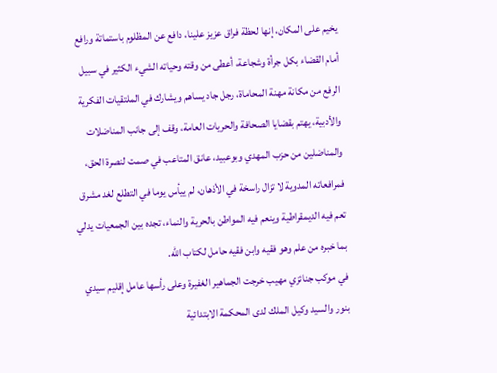يخيم على المكان، إنها لحظة فراق عزيز علينا، دافع عن المظلوم باستماتة ورافع أمام القضاء بكل جرأة وشجاعة، أعطى من وقته وحياته الشيء الكثير في سبيل الرفع من مكانة مهنة المحاماة، رجل جاد يساهم ويشارك في الملتقيات الفكرية والأدبية، يهتم بقضايا الصحافة والحريات العامة، وقف إلى جانب المناضلات والمناضلين من حزب المهدي وبوعبيد، عانق المتاعب في صمت لنصرة الحق، فمرافعاته المدوية لا تزال راسخة في الأذهان، لم ييأس يوما في التطلع لغد مشرق تعم فيه الديمقراطية وينعم فيه المواطن بالحرية والنماء، تجده بين الجمعيات يدلي بما خبره من علم وهو فقيه وابن فقيه حامل لكتاب الله.
في موكب جنائزي مهيب خرجت الجماهير الغفيرة وعلى رأسها عامل إقليم سيدي بنور والسيد وكيل الملك لدى المحكمة الابتدائية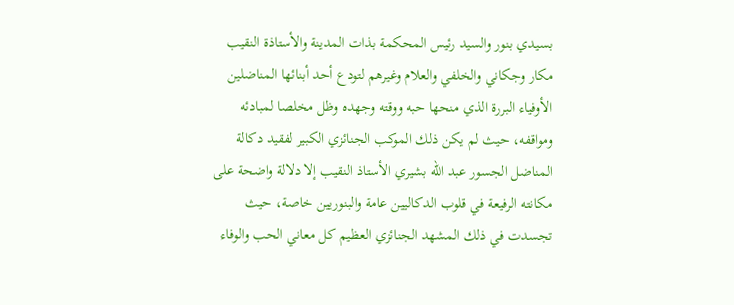بسيدي بنور والسيد رئيس المحكمة بذات المدينة والأستاذة النقيب مكار وجكاني والخلفي والعلام وغيرهم لتودع أحد أبنائها المناضلين الأوفياء البررة الذي منحها حبه ووقته وجهده وظل مخلصا لمبادئه ومواقفه، حيث لم يكن ذلك الموكب الجنائزي الكبير لفقيد دكالة المناضل الجسور عبد الله بشيري الأستاذ النقيب إلا دلالة واضحة على مكانته الرفيعة في قلوب الدكاليين عامة والبنوريين خاصة، حيث تجسدت في ذلك المشهد الجنائزي العظيم كل معاني الحب والوفاء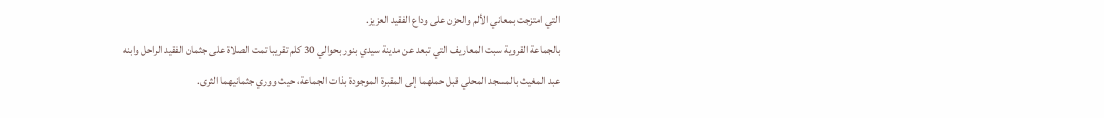التي امتزجت بمعاني الألم والحزن على وداع الفقيد العزيز.
بالجماعة القروية سبت المعاريف التي تبعد عن مدينة سيدي بنور بحوالي 30 كلم تقريبا تمت الصلاة على جثمان الفقيد الراحل وابنه عبد المغيث بالمسجد المحلي قبل حملهما إلى المقبرة الموجودة بذات الجماعة، حيث ووري جثمانيهما الثرى.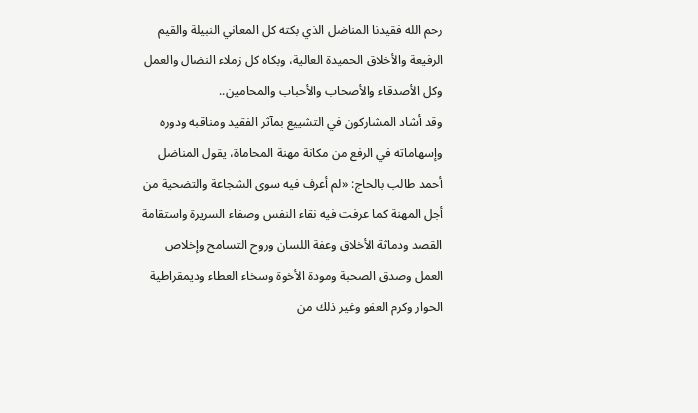رحم الله فقيدنا المناضل الذي بكته كل المعاني النبيلة والقيم الرفيعة والأخلاق الحميدة العالية، وبكاه كل زملاء النضال والعمل وكل الأصدقاء والأصحاب والأحباب والمحامين..
وقد أشاد المشاركون في التشييع بمآثر الفقيد ومناقبه ودوره وإسهاماته في الرفع من مكانة مهنة المحاماة، يقول المناضل أحمد طالب بالحاج: «لم أعرف فيه سوى الشجاعة والتضحية من أجل المهنة كما عرفت فيه نقاء النفس وصفاء السريرة واستقامة القصد ودماثة الأخلاق وعفة اللسان وروح التسامح وإخلاص العمل وصدق الصحبة ومودة الأخوة وسخاء العطاء وديمقراطية الحوار وكرم العفو وغير ذلك من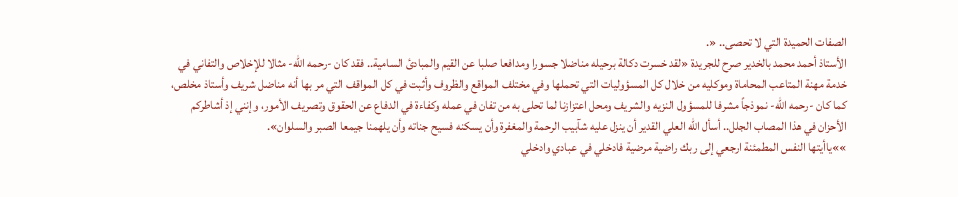الصفات الحميدة التي لا تحصى.. «.
الأستاذ أحمد محمد بالخدير صرح للجريدة «لقد خسرت دكالة برحيله مناضلا جسورا ومدافعا صلبا عن القيم والمبادئ السامية.. فقد كان -رحمه الله- مثالا للإخلاص والتفاني في خدمة مهنة المتاعب المحاماة وموكليه من خلال كل المسؤوليات التي تحملها وفي مختلف المواقع والظروف وأثبت في كل المواقف التي مر بها أنه مناضل شريف وأستاذ مخلص، كما كان -رحمه الله- نموذجاً مشرفا للمسؤول النزيه والشريف ومحل اعتزازنا لما تحلى به من تفان في عمله وكفاءة في الدفاع عن الحقوق وتصريف الأمور، وإنني إذ أشاطركم الأحزان في هذا المصاب الجلل.. أسأل الله العلي القدير أن ينزل عليه شآبيب الرحمة والمغفرة وأن يسكنه فسيح جناته وأن يلهمنا جيمعا الصبر والسلوان».
»»ياأيتها النفس المطمئنة ارجعي إلى ربك راضية مرضية فادخلي في عبادي وادخلي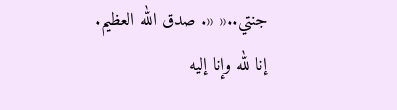جنتي..« «. صدق الله العظيم.  إنا لله وإنا إليه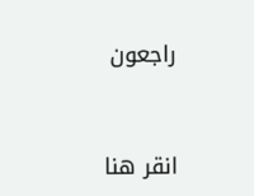راجعون


انقر هنا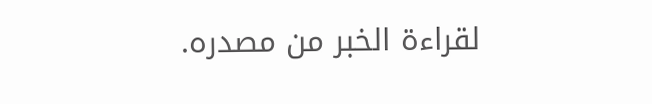لقراءة الخبر من مصدره.